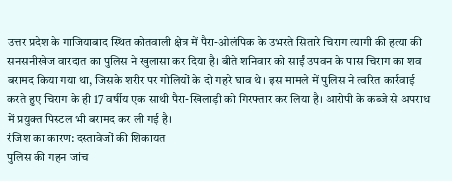उत्तर प्रदेश के गाजियाबाद स्थित कोतवाली क्षेत्र में पैरा-ओलंपिक के उभरते सितारे चिराग त्यागी की हत्या की सनसनीखेज वारदात का पुलिस ने खुलासा कर दिया है। बीते शनिवार को साईं उपवन के पास चिराग का शव बरामद किया गया था, जिसके शरीर पर गोलियों के दो गहरे घाव थे। इस मामले में पुलिस ने त्वरित कार्रवाई करते हुए चिराग के ही 17 वर्षीय एक साथी पैरा-खिलाड़ी को गिरफ्तार कर लिया है। आरोपी के कब्जे से अपराध में प्रयुक्त पिस्टल भी बरामद कर ली गई है।
रंजिश का कारण: दस्तावेजों की शिकायत
पुलिस की गहन जांच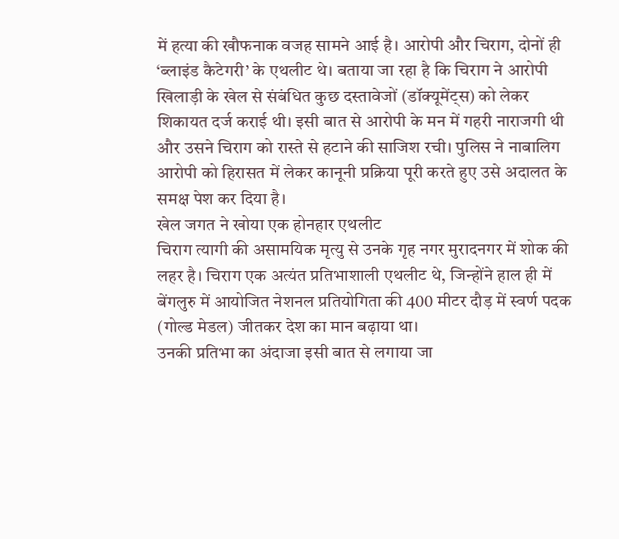में हत्या की खौफनाक वजह सामने आई है। आरोपी और चिराग, दोनों ही ‘ब्लाइंड कैटेगरी’ के एथलीट थे। बताया जा रहा है कि चिराग ने आरोपी खिलाड़ी के खेल से संबंधित कुछ दस्तावेजों (डॉक्यूमेंट्स) को लेकर शिकायत दर्ज कराई थी। इसी बात से आरोपी के मन में गहरी नाराजगी थी और उसने चिराग को रास्ते से हटाने की साजिश रची। पुलिस ने नाबालिग आरोपी को हिरासत में लेकर कानूनी प्रक्रिया पूरी करते हुए उसे अदालत के समक्ष पेश कर दिया है।
खेल जगत ने खोया एक होनहार एथलीट
चिराग त्यागी की असामयिक मृत्यु से उनके गृह नगर मुरादनगर में शोक की लहर है। चिराग एक अत्यंत प्रतिभाशाली एथलीट थे, जिन्होंने हाल ही में बेंगलुरु में आयोजित नेशनल प्रतियोगिता की 400 मीटर दौड़ में स्वर्ण पदक (गोल्ड मेडल) जीतकर देश का मान बढ़ाया था।
उनकी प्रतिभा का अंदाजा इसी बात से लगाया जा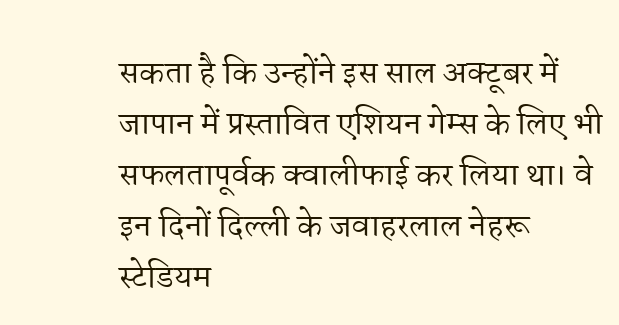सकता है कि उन्होंने इस साल अक्टूबर में जापान में प्रस्तावित एशियन गेम्स के लिए भी सफलतापूर्वक क्वालीफाई कर लिया था। वे इन दिनों दिल्ली के जवाहरलाल नेहरू स्टेडियम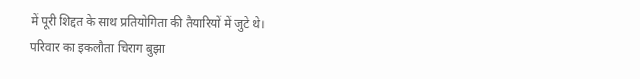में पूरी शिद्दत के साथ प्रतियोगिता की तैयारियों में जुटे थे।
परिवार का इकलौता चिराग बुझा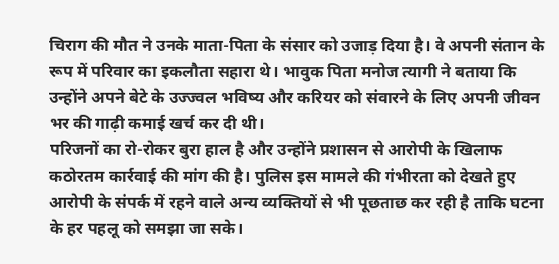चिराग की मौत ने उनके माता-पिता के संसार को उजाड़ दिया है। वे अपनी संतान के रूप में परिवार का इकलौता सहारा थे। भावुक पिता मनोज त्यागी ने बताया कि उन्होंने अपने बेटे के उज्ज्वल भविष्य और करियर को संवारने के लिए अपनी जीवन भर की गाढ़ी कमाई खर्च कर दी थी।
परिजनों का रो-रोकर बुरा हाल है और उन्होंने प्रशासन से आरोपी के खिलाफ कठोरतम कार्रवाई की मांग की है। पुलिस इस मामले की गंभीरता को देखते हुए आरोपी के संपर्क में रहने वाले अन्य व्यक्तियों से भी पूछताछ कर रही है ताकि घटना के हर पहलू को समझा जा सके।